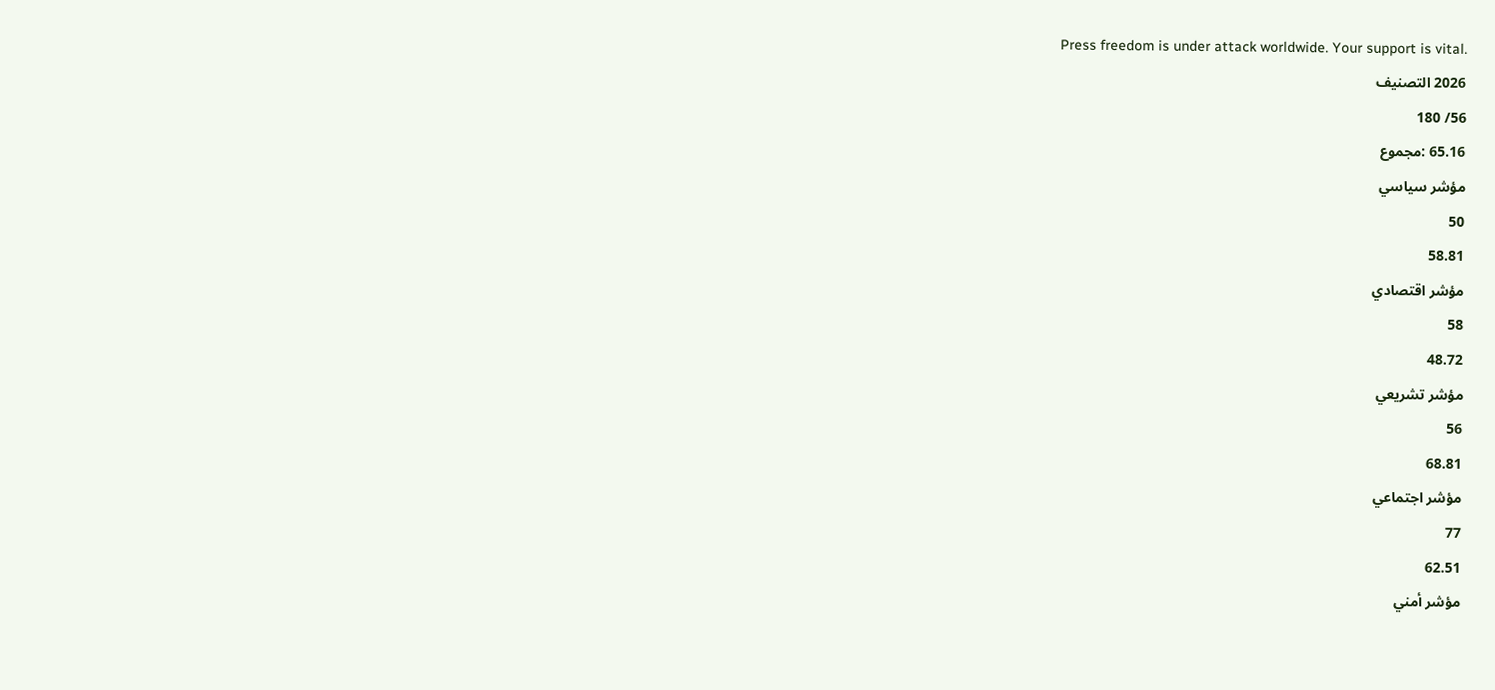Press freedom is under attack worldwide. Your support is vital.
2026 التصنيف
56/ 180
65.16 :مجموع
مؤشر سياسي
50
58.81
مؤشر اقتصادي
58
48.72
مؤشر تشريعي
56
68.81
مؤشر اجتماعي
77
62.51
مؤشر أمني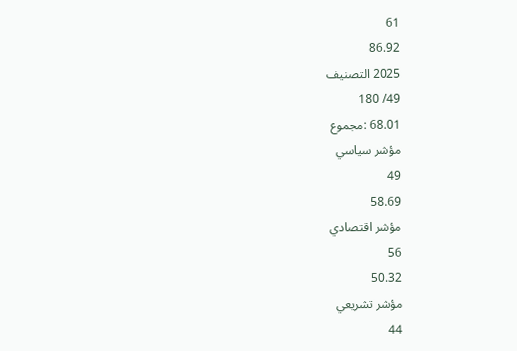61
86.92
2025 التصنيف
49/ 180
68.01 :مجموع
مؤشر سياسي
49
58.69
مؤشر اقتصادي
56
50.32
مؤشر تشريعي
44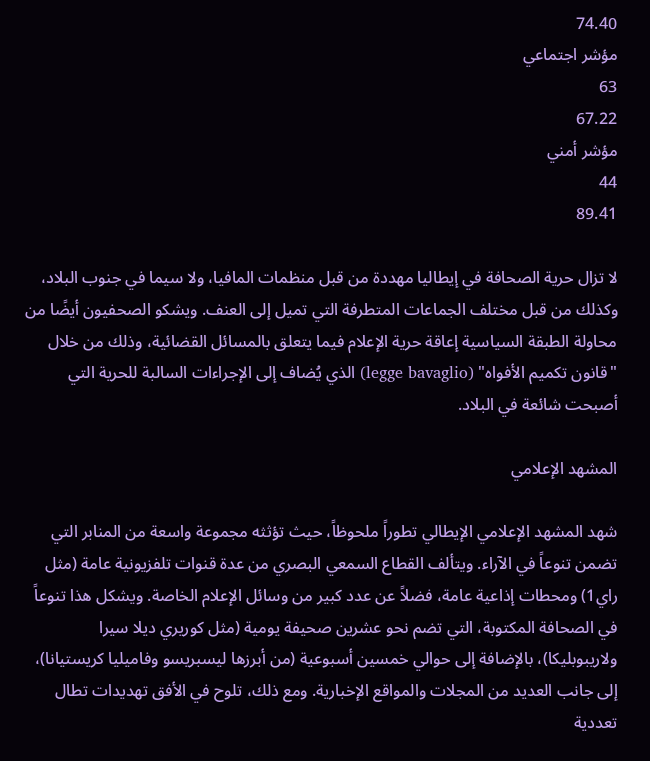74.40
مؤشر اجتماعي
63
67.22
مؤشر أمني
44
89.41

لا تزال حرية الصحافة في إيطاليا مهددة من قبل منظمات المافيا، ولا سيما في جنوب البلاد، وكذلك من قبل مختلف الجماعات المتطرفة التي تميل إلى العنف. ويشكو الصحفيون أيضًا من محاولة الطبقة السياسية إعاقة حرية الإعلام فيما يتعلق بالمسائل القضائية، وذلك من خلال "قانون تكميم الأفواه" (legge bavaglio) الذي يُضاف إلى الإجراءات السالبة للحرية التي أصبحت شائعة في البلاد.

المشهد الإعلامي

شهد المشهد الإعلامي الإيطالي تطوراً ملحوظاً، حيث تؤثثه مجموعة واسعة من المنابر التي تضمن تنوعاً في الآراء. ويتألف القطاع السمعي البصري من عدة قنوات تلفزيونية عامة (مثل راي1) ومحطات إذاعية عامة، فضلاً عن عدد كبير من وسائل الإعلام الخاصة. ويشكل هذا تنوعاً في الصحافة المكتوبة، التي تضم نحو عشرين صحيفة يومية (مثل كوريري ديلا سيرا ولاريبوبليكا)، بالإضافة إلى حوالي خمسين أسبوعية (من أبرزها ليسبريسو وفاميليا كريستيانا)، إلى جانب العديد من المجلات والمواقع الإخبارية. ومع ذلك، تلوح في الأفق تهديدات تطال تعددية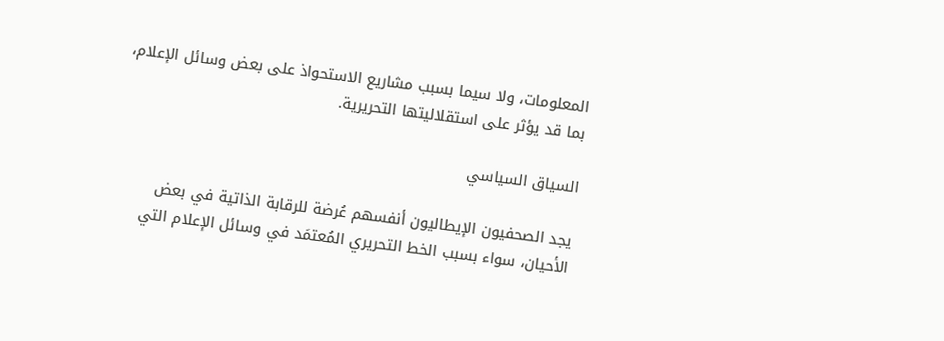المعلومات، ولا سيما بسبب مشاريع الاستحواذ على بعض وسائل الإعلام، بما قد يؤثر على استقلاليتها التحريرية.

السياق السياسي

يجد الصحفيون الإيطاليون أنفسهم عُرضة للرقابة الذاتية في بعض الأحيان، سواء بسبب الخط التحريري المُعتمَد في وسائل الإعلام التي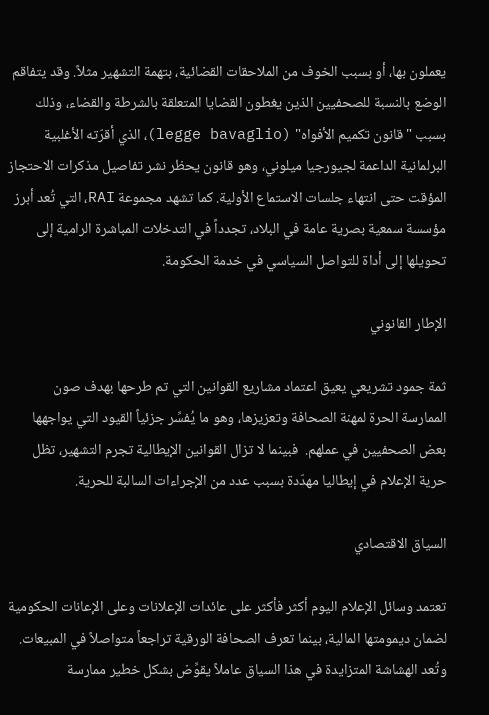يعملون بها، أو بسبب الخوف من الملاحقات القضائية، بتهمة التشهير مثلاً. وقد يتفاقم الوضع بالنسبة للصحفيين الذين يغطون القضايا المتعلقة بالشرطة والقضاء، وذلك بسبب "قانون تكميم الأفواه" (legge bavaglio)، الذي أقرّته الأغلبية البرلمانية الداعمة لجيورجيا ميلوني، وهو قانون يحظر نشر تفاصيل مذكرات الاحتجاز المؤقت حتى انتهاء جلسات الاستماع الأولية. كما تشهد مجموعة RAI، التي تُعد أبرز مؤسسة سمعية بصرية عامة في البلاد، تجدداً في التدخلات المباشرة الرامية إلى تحويلها إلى أداة للتواصل السياسي في خدمة الحكومة.

الإطار القانوني

ثمة جمود تشريعي يعيق اعتماد مشاريع القوانين التي تم طرحها بهدف صون الممارسة الحرة لمهنة الصحافة وتعزيزها، وهو ما يُفسِّر جزئياً القيود التي يواجهها بعض الصحفيين في عملهم.  فبينما لا تزال القوانين الإيطالية تجرم التشهير، تظل حرية الإعلام في إيطاليا مهدّدة بسبب عدد من الإجراءات السالبة للحرية.

السياق الاقتصادي

تعتمد وسائل الإعلام اليوم أكثر فأكثر على عائدات الإعلانات وعلى الإعانات الحكومية لضمان ديمومتها المالية، بينما تعرف الصحافة الورقية تراجعاً متواصلاً في المبيعات. وتُعد الهشاشة المتزايدة في هذا السياق عاملاً يقوِّض بشكل خطير ممارسة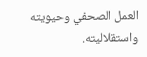العمل الصحفي وحيويته واستقلاليته.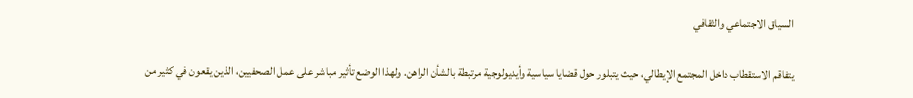السياق الاجتماعي والثقافي

يتفاقم الاستقطاب داخل المجتمع الإيطالي، حيث يتبلور حول قضايا سياسية وأيديولوجية مرتبطة بالشأن الراهن. ولهذا الوضع تأثير مباشر على عمل الصحفيين، الذين يقعون في كثير من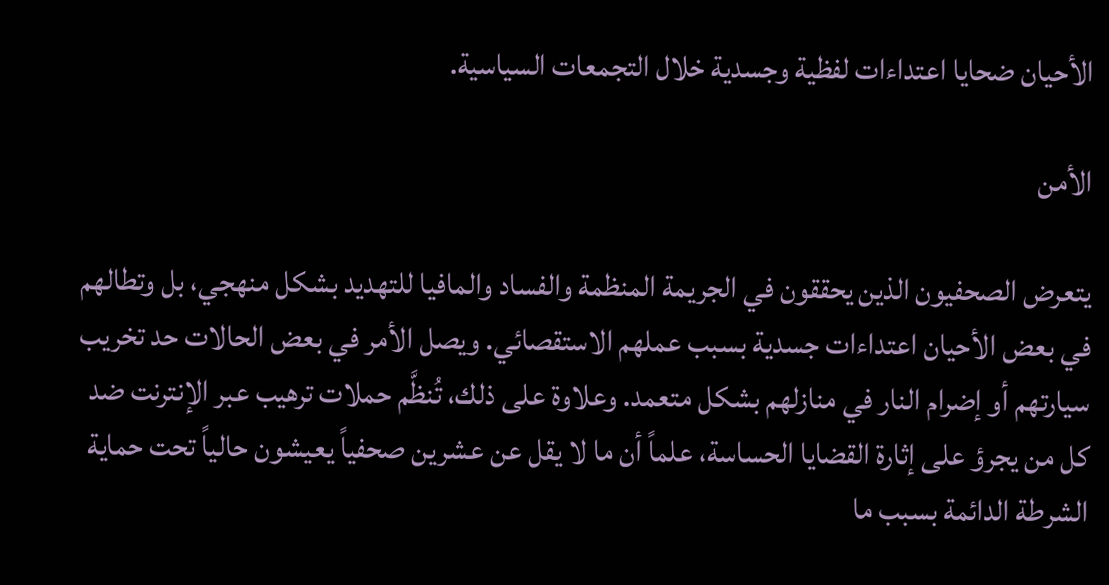الأحيان ضحايا اعتداءات لفظية وجسدية خلال التجمعات السياسية.

الأمن

يتعرض الصحفيون الذين يحققون في الجريمة المنظمة والفساد والمافيا للتهديد بشكل منهجي، بل وتطالهم في بعض الأحيان اعتداءات جسدية بسبب عملهم الاستقصائي. ويصل الأمر في بعض الحالات حد تخريب سيارتهم أو إضرام النار في منازلهم بشكل متعمد. وعلاوة على ذلك، تُنظَّم حملات ترهيب عبر الإنترنت ضد كل من يجرؤ على إثارة القضايا الحساسة، علماً أن ما لا يقل عن عشرين صحفياً يعيشون حالياً تحت حماية الشرطة الدائمة بسبب ما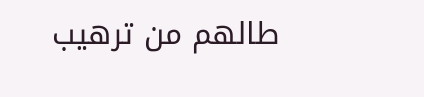طالهم من ترهيب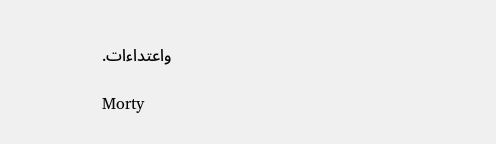واعتداءات.

Morty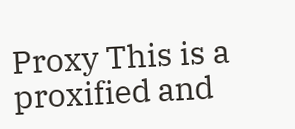Proxy This is a proxified and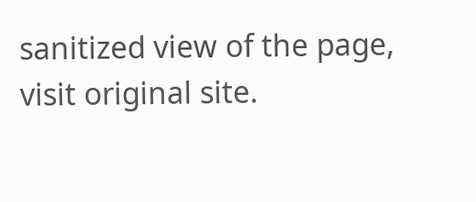sanitized view of the page, visit original site.